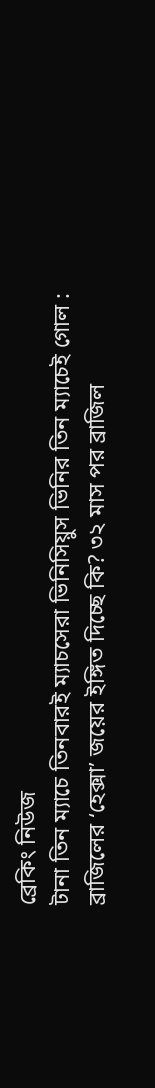ব্রেকিং নিউজ
টানা তিন ম্যাচে তিনবারই ম্যাচসেরা ভিনিসিয়ুস ভিনির তিন ম্যাচেই গোল : ব্রাজিলের ‘হেক্সা’ জয়ের ইঙ্গিত দিচ্ছে কি? ৩২ মাস পর ব্রাজিল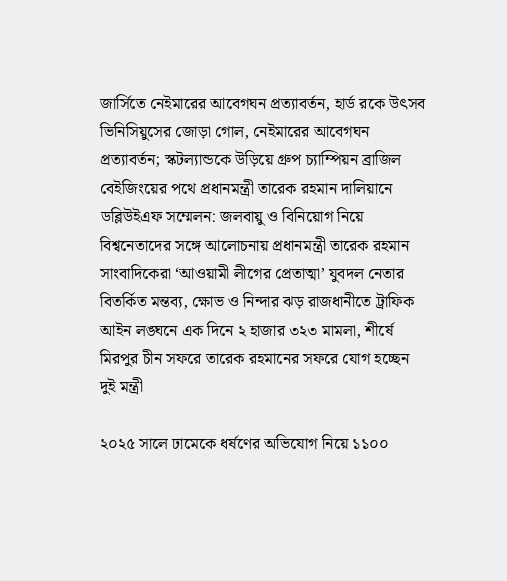জার্সিতে নেইমারের আবেগঘন প্রত্যাবর্তন, হার্ড রকে উৎসব ভিনিসিয়ুসের জোড়া গোল, নেইমারের আবেগঘন প্রত্যাবর্তন; স্কটল্যান্ডকে উড়িয়ে গ্রুপ চ্যাম্পিয়ন ব্রাজিল বেইজিংয়ের পথে প্রধানমন্ত্রী তারেক রহমান দালিয়ানে ডব্লিউইএফ সম্মেলন: জলবায়ু ও বিনিয়োগ নিয়ে বিশ্বনেতাদের সঙ্গে আলোচনায় প্রধানমন্ত্রী তারেক রহমান সাংবাদিকেরা ‘আওয়ামী লীগের প্রেতাত্মা’ যুবদল নেতার বিতর্কিত মন্তব্য, ক্ষোভ ও নিন্দার ঝড় রাজধানীতে ট্রাফিক আইন লঙ্ঘনে এক দিনে ২ হাজার ৩২৩ মামলা, শীর্ষে মিরপুর চীন সফরে তারেক রহমানের সফরে যোগ হচ্ছেন দুই মন্ত্রী

২০২৫ সালে ঢামেকে ধর্ষণের অভিযোগ নিয়ে ১১০০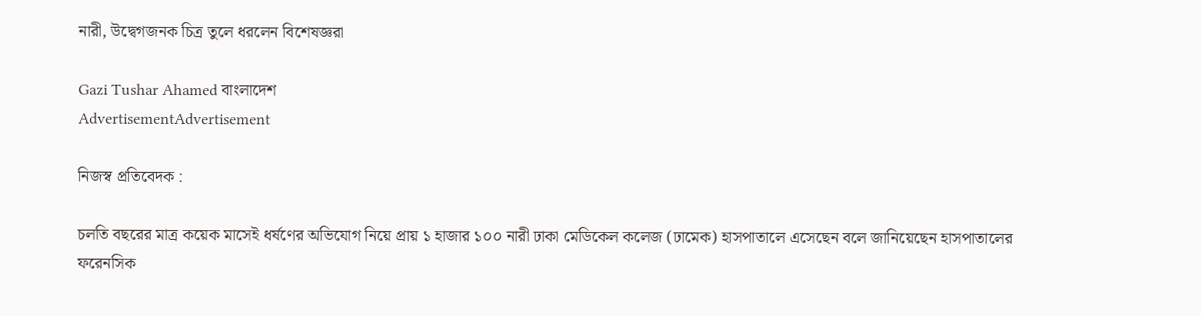নারী, উদ্বেগজনক চিত্র তুলে ধরলেন বিশেষজ্ঞরা

Gazi Tushar Ahamed বাংলাদেশ
AdvertisementAdvertisement

নিজস্ব প্রতিবেদক :

চলতি বছরের মাত্র কয়েক মাসেই ধর্ষণের অভিযোগ নিয়ে প্রায় ১ হাজার ১০০ নারী ঢাকা মেডিকেল কলেজ (ঢামেক) হাসপাতালে এসেছেন বলে জানিয়েছেন হাসপাতালের ফরেনসিক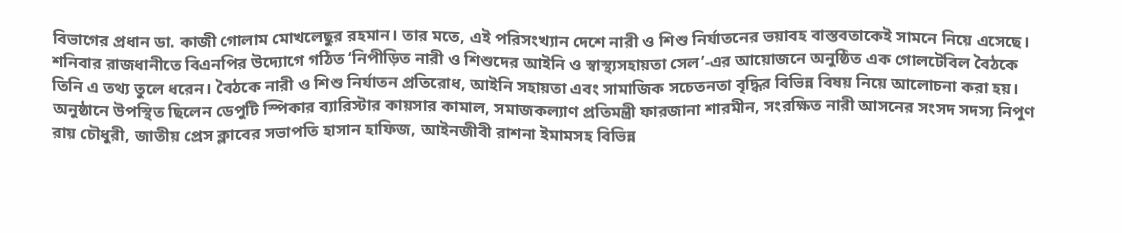বিভাগের প্রধান ডা. কাজী গোলাম মোখলেছুর রহমান। তার মতে, এই পরিসংখ্যান দেশে নারী ও শিশু নির্যাতনের ভয়াবহ বাস্তবতাকেই সামনে নিয়ে এসেছে।
শনিবার রাজধানীতে বিএনপির উদ্যোগে গঠিত ‘নিপীড়িত নারী ও শিশুদের আইনি ও স্বাস্থ্যসহায়তা সেল’-এর আয়োজনে অনুষ্ঠিত এক গোলটেবিল বৈঠকে তিনি এ তথ্য তুলে ধরেন। বৈঠকে নারী ও শিশু নির্যাতন প্রতিরোধ, আইনি সহায়তা এবং সামাজিক সচেতনতা বৃদ্ধির বিভিন্ন বিষয় নিয়ে আলোচনা করা হয়।
অনুষ্ঠানে উপস্থিত ছিলেন ডেপুটি স্পিকার ব্যারিস্টার কায়সার কামাল, সমাজকল্যাণ প্রতিমন্ত্রী ফারজানা শারমীন, সংরক্ষিত নারী আসনের সংসদ সদস্য নিপুণ রায় চৌধুরী, জাতীয় প্রেস ক্লাবের সভাপতি হাসান হাফিজ, আইনজীবী রাশনা ইমামসহ বিভিন্ন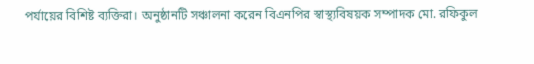পর্যায়ের বিশিষ্ট ব্যক্তিরা। অনুষ্ঠানটি সঞ্চালনা করেন বিএনপির স্বাস্থ্যবিষয়ক সম্পাদক মো. রফিকুল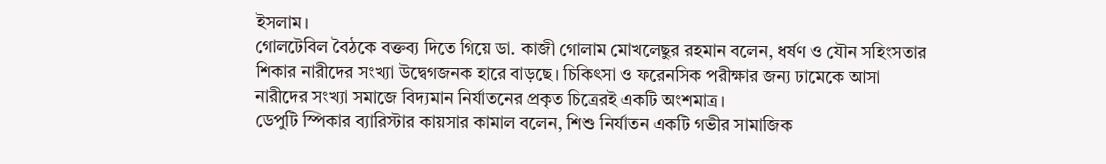ইসলাম।
গোলটেবিল বৈঠকে বক্তব্য দিতে গিয়ে ডা. কাজী গোলাম মোখলেছুর রহমান বলেন, ধর্ষণ ও যৌন সহিংসতার শিকার নারীদের সংখ্যা উদ্বেগজনক হারে বাড়ছে। চিকিৎসা ও ফরেনসিক পরীক্ষার জন্য ঢামেকে আসা নারীদের সংখ্যা সমাজে বিদ্যমান নির্যাতনের প্রকৃত চিত্রেরই একটি অংশমাত্র।
ডেপুটি স্পিকার ব্যারিস্টার কায়সার কামাল বলেন, শিশু নির্যাতন একটি গভীর সামাজিক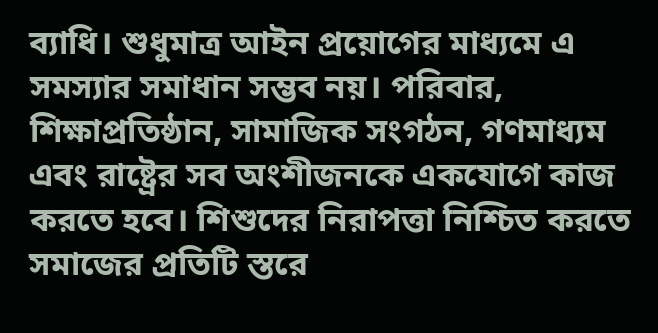ব্যাধি। শুধুমাত্র আইন প্রয়োগের মাধ্যমে এ সমস্যার সমাধান সম্ভব নয়। পরিবার, শিক্ষাপ্রতিষ্ঠান, সামাজিক সংগঠন, গণমাধ্যম এবং রাষ্ট্রের সব অংশীজনকে একযোগে কাজ করতে হবে। শিশুদের নিরাপত্তা নিশ্চিত করতে সমাজের প্রতিটি স্তরে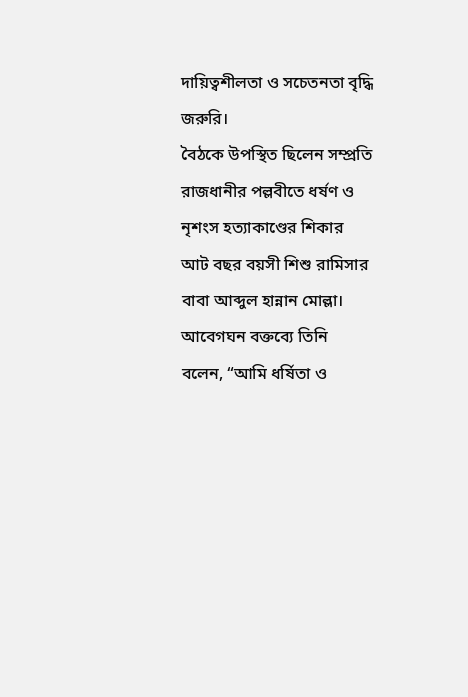দায়িত্বশীলতা ও সচেতনতা বৃদ্ধি জরুরি।
বৈঠকে উপস্থিত ছিলেন সম্প্রতি রাজধানীর পল্লবীতে ধর্ষণ ও নৃশংস হত্যাকাণ্ডের শিকার আট বছর বয়সী শিশু রামিসার বাবা আব্দুল হান্নান মোল্লা। আবেগঘন বক্তব্যে তিনি বলেন, “আমি ধর্ষিতা ও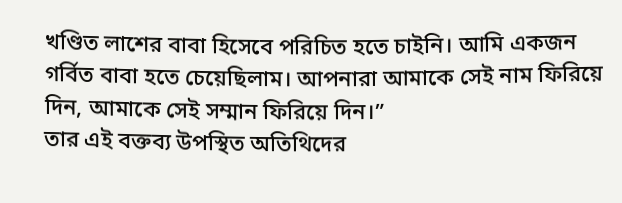খণ্ডিত লাশের বাবা হিসেবে পরিচিত হতে চাইনি। আমি একজন গর্বিত বাবা হতে চেয়েছিলাম। আপনারা আমাকে সেই নাম ফিরিয়ে দিন, আমাকে সেই সম্মান ফিরিয়ে দিন।”
তার এই বক্তব্য উপস্থিত অতিথিদের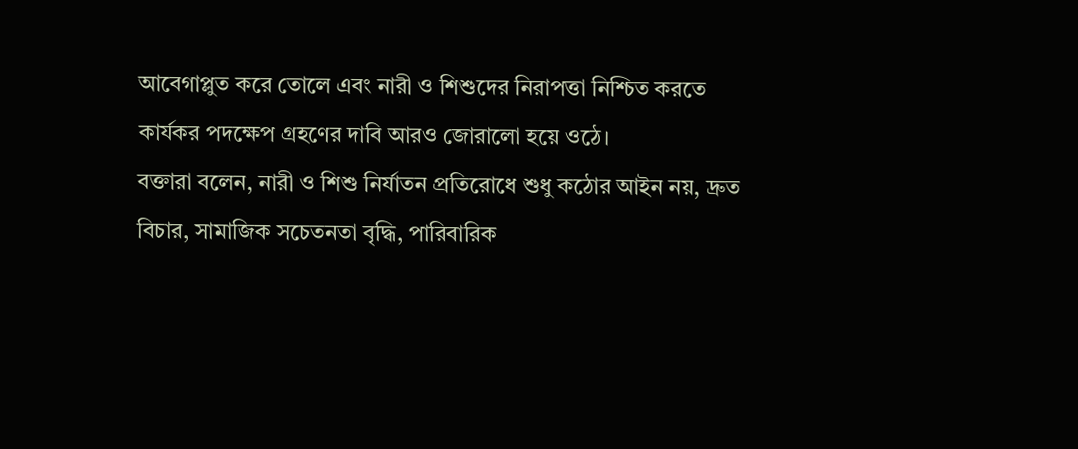আবেগাপ্লুত করে তোলে এবং নারী ও শিশুদের নিরাপত্তা নিশ্চিত করতে কার্যকর পদক্ষেপ গ্রহণের দাবি আরও জোরালো হয়ে ওঠে।
বক্তারা বলেন, নারী ও শিশু নির্যাতন প্রতিরোধে শুধু কঠোর আইন নয়, দ্রুত বিচার, সামাজিক সচেতনতা বৃদ্ধি, পারিবারিক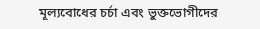মূল্যবোধের চর্চা এবং ভুক্তভোগীদের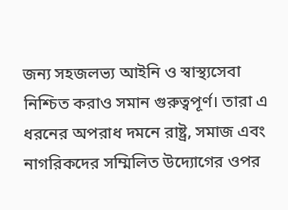জন্য সহজলভ্য আইনি ও স্বাস্থ্যসেবা নিশ্চিত করাও সমান গুরুত্বপূর্ণ। তারা এ ধরনের অপরাধ দমনে রাষ্ট্র, সমাজ এবং নাগরিকদের সম্মিলিত উদ্যোগের ওপর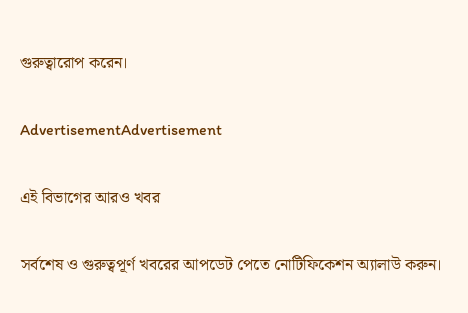গুরুত্বারোপ করেন।

AdvertisementAdvertisement

এই বিভাগের আরও খবর

সর্বশেষ ও গুরুত্বপূর্ণ খবরের আপডেট পেতে নোটিফিকেশন অ্যালাউ করুন।